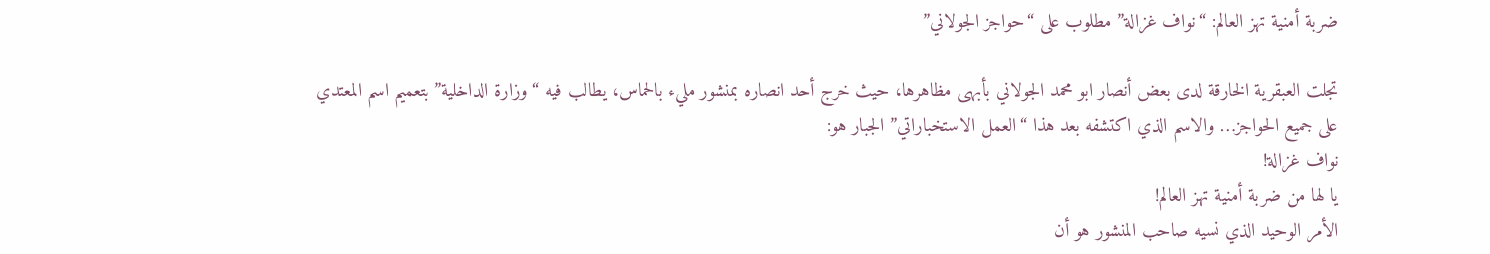ضربة أمنية تهز العالم: “نواف غزالة” مطلوب على “حواجز الجولاني”

تجلت العبقرية الخارقة لدى بعض أنصار ابو محمد الجولاني بأبهى مظاهرها، حيث خرج أحد انصاره بمنشور مليء بالحماس، يطالب فيه “وزارة الداخلية” بتعميم اسم المعتدي على جميع الحواجز… والاسم الذي اكتشفه بعد هذا “العمل الاستخباراتي” الجبار هو:
نواف غزالة!
يا لها من ضربة أمنية تهز العالم!
الأمر الوحيد الذي نسيه صاحب المنشور هو أن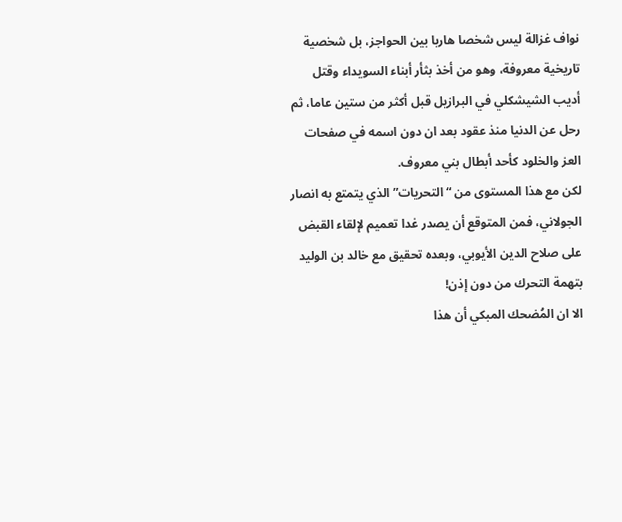نواف غزالة ليس شخصا هاربا بين الحواجز، بل شخصية تاريخية معروفة، وهو من أخذ بثأر أبناء السويداء وقتل أديب الشيشكلي في البرازيل قبل أكثر من ستين عاما، ثم رحل عن الدنيا منذ عقود بعد ان دون اسمه في صفحات العز والخلود كأحد أبطال بني معروف.
لكن مع هذا المستوى من “التحريات” الذي يتمتع به انصار الجولاني، فمن المتوقع أن يصدر غدا تعميم لإلقاء القبض على صلاح الدين الأيوبي، وبعده تحقيق مع خالد بن الوليد بتهمة التحرك من دون إذن!
الا ان المُضحك المبكي أن هذا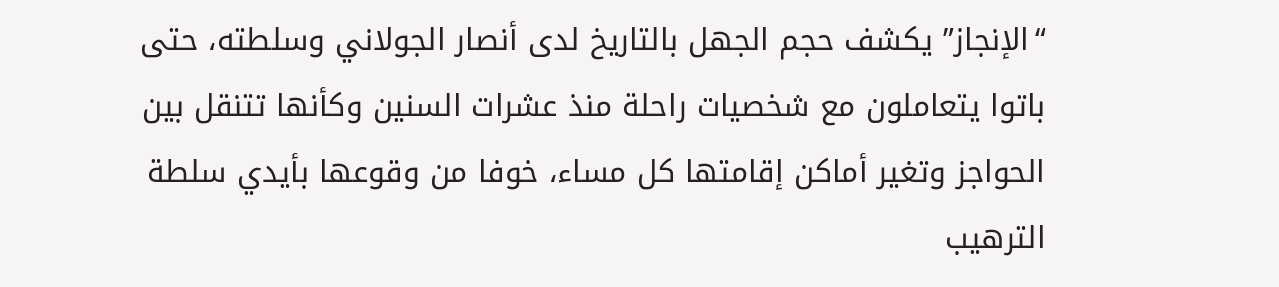“الإنجاز” يكشف حجم الجهل بالتاريخ لدى أنصار الجولاني وسلطته، حتى باتوا يتعاملون مع شخصيات راحلة منذ عشرات السنين وكأنها تتنقل بين الحواجز وتغير أماكن إقامتها كل مساء، خوفا من وقوعها بأيدي سلطة الترهيب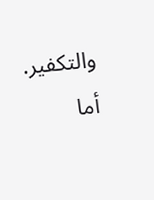والتكفير.
أما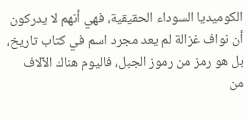الكوميديا السوداء الحقيقية، فهي أنهم لا يدركون أن نواف غزالة لم يعد مجرد اسم في كتاب تاريخ، بل هو رمز من رموز الجبل، فاليوم هناك الآلاف من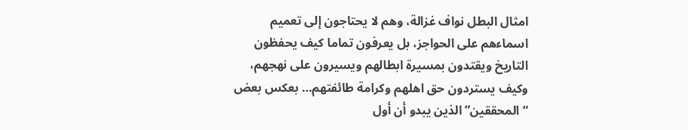امثال البطل نواف غزالة، وهم لا يحتاجون إلى تعميم اسماءهم على الحواجز، بل يعرفون تماما كيف يحفظون التاريخ ويقتدون بمسيرة ابطالهم ويسيرون على نهجهم، وكيف يستردون حق اهلهم وكرامة طائفتهم… بعكس بعض “المحققين” الذين يبدو أن أول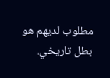مطلوب لديهم هو بطل تاريخي.